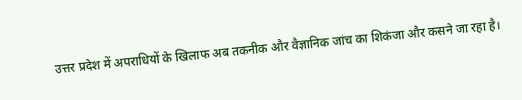उत्तर प्रदेश में अपराधियों के खिलाफ अब तकनीक और वैज्ञानिक जांच का शिकंजा और कसने जा रहा है।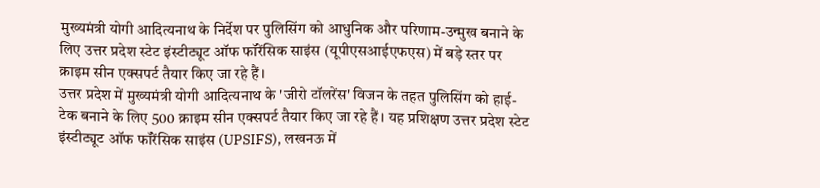मुख्यमंत्री योगी आदित्यनाथ के निर्देश पर पुलिसिंग को आधुनिक और परिणाम-उन्मुख बनाने के लिए उत्तर प्रदेश स्टेट इंस्टीट्यूट ऑफ फॉरेंसिक साइंस (यूपीएसआईएफएस) में बड़े स्तर पर क्राइम सीन एक्सपर्ट तैयार किए जा रहे हैं।
उत्तर प्रदेश में मुख्यमंत्री योगी आदित्यनाथ के 'जीरो टॉलरेंस' विजन के तहत पुलिसिंग को हाई-टेक बनाने के लिए 500 क्राइम सीन एक्सपर्ट तैयार किए जा रहे हैं। यह प्रशिक्षण उत्तर प्रदेश स्टेट इंस्टीट्यूट ऑफ फॉरेंसिक साइंस (UPSIFS), लखनऊ में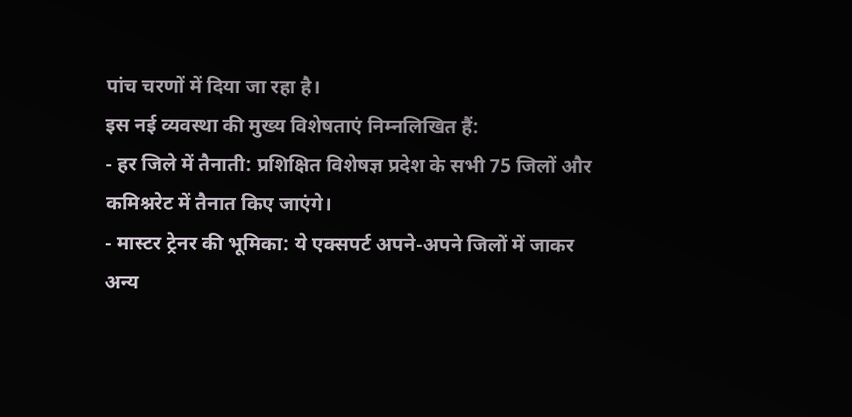पांच चरणों में दिया जा रहा है।
इस नई व्यवस्था की मुख्य विशेषताएं निम्नलिखित हैं:
- हर जिले में तैनाती: प्रशिक्षित विशेषज्ञ प्रदेश के सभी 75 जिलों और कमिश्नरेट में तैनात किए जाएंगे।
- मास्टर ट्रेनर की भूमिका: ये एक्सपर्ट अपने-अपने जिलों में जाकर अन्य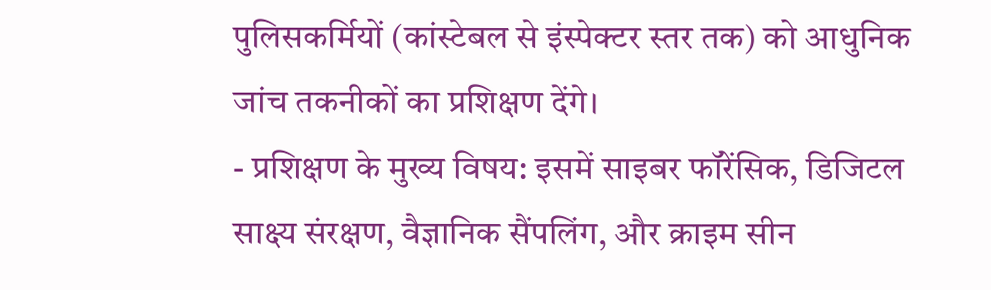पुलिसकर्मियों (कांस्टेबल से इंस्पेक्टर स्तर तक) को आधुनिक जांच तकनीकों का प्रशिक्षण देंगे।
- प्रशिक्षण के मुख्य विषय: इसमें साइबर फॉरेंसिक, डिजिटल साक्ष्य संरक्षण, वैज्ञानिक सैंपलिंग, और क्राइम सीन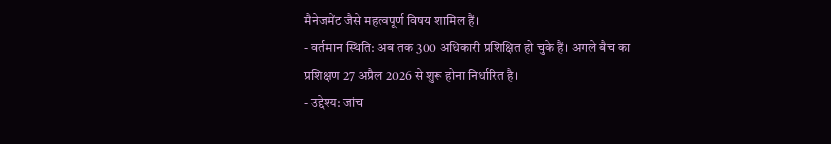मैनेजमेंट जैसे महत्वपूर्ण विषय शामिल हैं।
- वर्तमान स्थिति: अब तक 300 अधिकारी प्रशिक्षित हो चुके हैं। अगले बैच का प्रशिक्षण 27 अप्रैल 2026 से शुरू होना निर्धारित है।
- उद्देश्य: जांच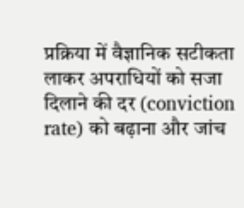प्रक्रिया में वैज्ञानिक सटीकता लाकर अपराधियों को सजा दिलाने की दर (conviction rate) को बढ़ाना और जांच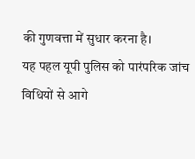की गुणवत्ता में सुधार करना है।
यह पहल यूपी पुलिस को पारंपरिक जांच विधियों से आगे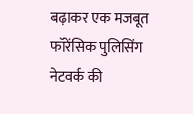बढ़ाकर एक मजबूत फॉरेंसिक पुलिसिंग नेटवर्क की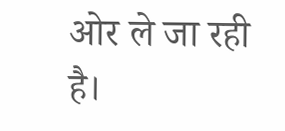ओर ले जा रही है।